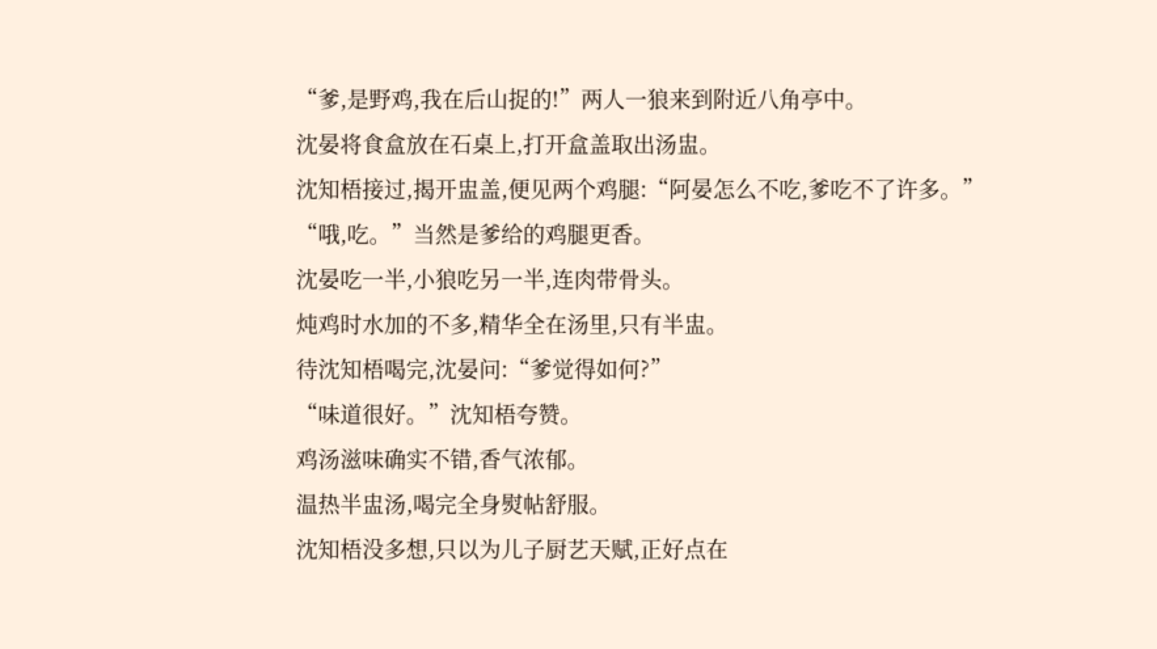“爹,是野鸡,我在后山捉的!”两人一狼来到附近八角亭中。
沈晏将食盒放在石桌上,打开盒盖取出汤盅。
沈知梧接过,揭开盅盖,便见两个鸡腿:“阿晏怎么不吃,爹吃不了许多。”
“哦,吃。”当然是爹给的鸡腿更香。
沈晏吃一半,小狼吃另一半,连肉带骨头。
炖鸡时水加的不多,精华全在汤里,只有半盅。
待沈知梧喝完,沈晏问:“爹觉得如何?”
“味道很好。”沈知梧夸赞。
鸡汤滋味确实不错,香气浓郁。
温热半盅汤,喝完全身熨帖舒服。
沈知梧没多想,只以为儿子厨艺天赋,正好点在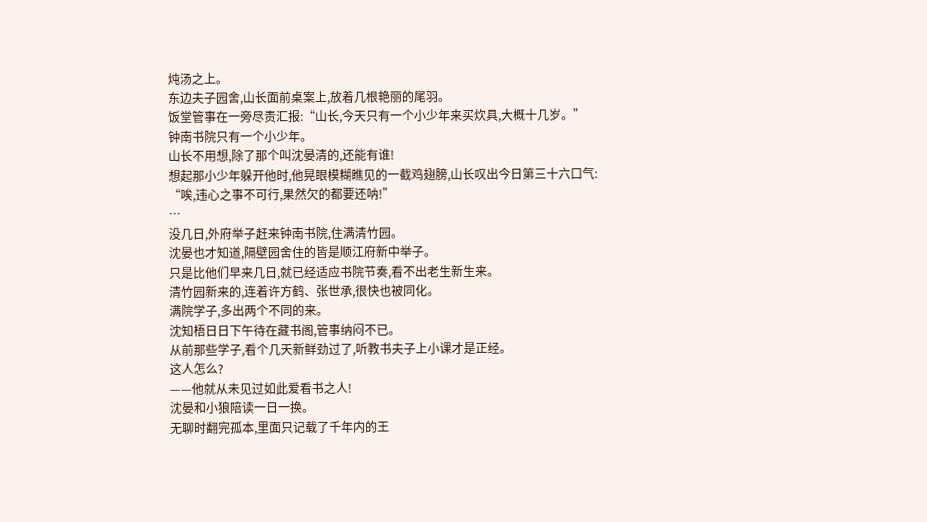炖汤之上。
东边夫子园舍,山长面前桌案上,放着几根艳丽的尾羽。
饭堂管事在一旁尽责汇报:“山长,今天只有一个小少年来买炊具,大概十几岁。”
钟南书院只有一个小少年。
山长不用想,除了那个叫沈晏清的,还能有谁!
想起那小少年躲开他时,他晃眼模糊瞧见的一截鸡翅膀,山长叹出今日第三十六口气:
“唉,违心之事不可行,果然欠的都要还呐!”
…
没几日,外府举子赶来钟南书院,住满清竹园。
沈晏也才知道,隔壁园舍住的皆是顺江府新中举子。
只是比他们早来几日,就已经适应书院节奏,看不出老生新生来。
清竹园新来的,连着许方鹤、张世承,很快也被同化。
满院学子,多出两个不同的来。
沈知梧日日下午待在藏书阁,管事纳闷不已。
从前那些学子,看个几天新鲜劲过了,听教书夫子上小课才是正经。
这人怎么?
——他就从未见过如此爱看书之人!
沈晏和小狼陪读一日一换。
无聊时翻完孤本,里面只记载了千年内的王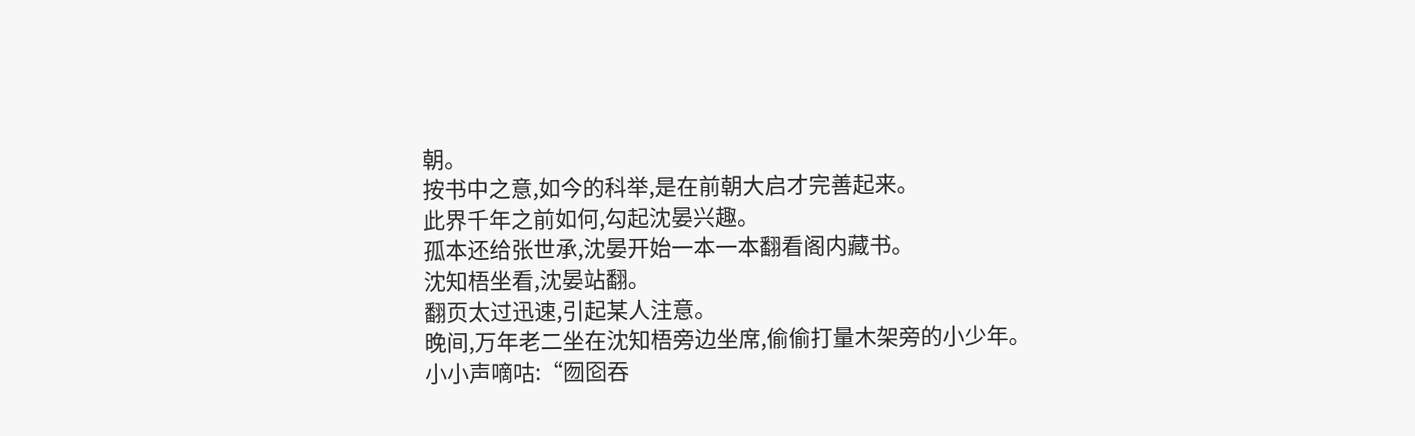朝。
按书中之意,如今的科举,是在前朝大启才完善起来。
此界千年之前如何,勾起沈晏兴趣。
孤本还给张世承,沈晏开始一本一本翻看阁内藏书。
沈知梧坐看,沈晏站翻。
翻页太过迅速,引起某人注意。
晚间,万年老二坐在沈知梧旁边坐席,偷偷打量木架旁的小少年。
小小声嘀咕:“囫囵吞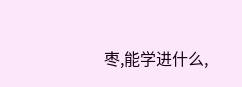枣,能学进什么,